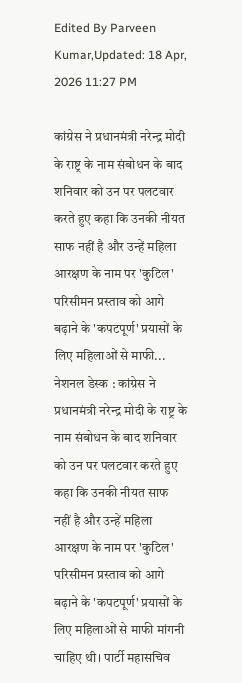Edited By Parveen Kumar,Updated: 18 Apr, 2026 11:27 PM

कांग्रेस ने प्रधानमंत्री नरेन्द्र मोदी के राष्ट्र के नाम संबोधन के बाद शनिवार को उन पर पलटवार करते हुए कहा कि उनकी नीयत साफ नहीं है और उन्हें महिला आरक्षण के नाम पर 'कुटिल' परिसीमन प्रस्ताव को आगे बढ़ाने के 'कपटपूर्ण' प्रयासों के लिए महिलाओं से माफी...
नेशनल डेस्क : कांग्रेस ने प्रधानमंत्री नरेन्द्र मोदी के राष्ट्र के नाम संबोधन के बाद शनिवार को उन पर पलटवार करते हुए कहा कि उनकी नीयत साफ नहीं है और उन्हें महिला आरक्षण के नाम पर 'कुटिल' परिसीमन प्रस्ताव को आगे बढ़ाने के 'कपटपूर्ण' प्रयासों के लिए महिलाओं से माफी मांगनी चाहिए थी। पार्टी महासचिव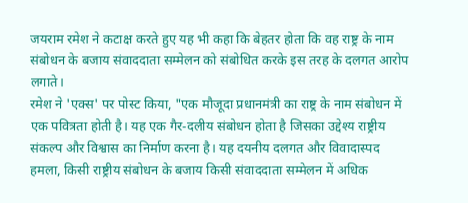जयराम रमेश ने कटाक्ष करते हुए यह भी कहा कि बेहतर होता कि वह राष्ट्र के नाम संबोधन के बजाय संवाददाता सम्मेलन को संबोधित करके इस तरह के दलगत आरोप लगाते।
रमेश ने 'एक्स' पर पोस्ट किया, "एक मौजूदा प्रधानमंत्री का राष्ट्र के नाम संबोधन में एक पवित्रता होती है। यह एक गैर-दलीय संबोधन होता है जिसका उद्देश्य राष्ट्रीय संकल्प और विश्वास का निर्माण करना है। यह दयनीय दलगत और विवादास्पद हमला, किसी राष्ट्रीय संबोधन के बजाय किसी संवाददाता सम्मेलन में अधिक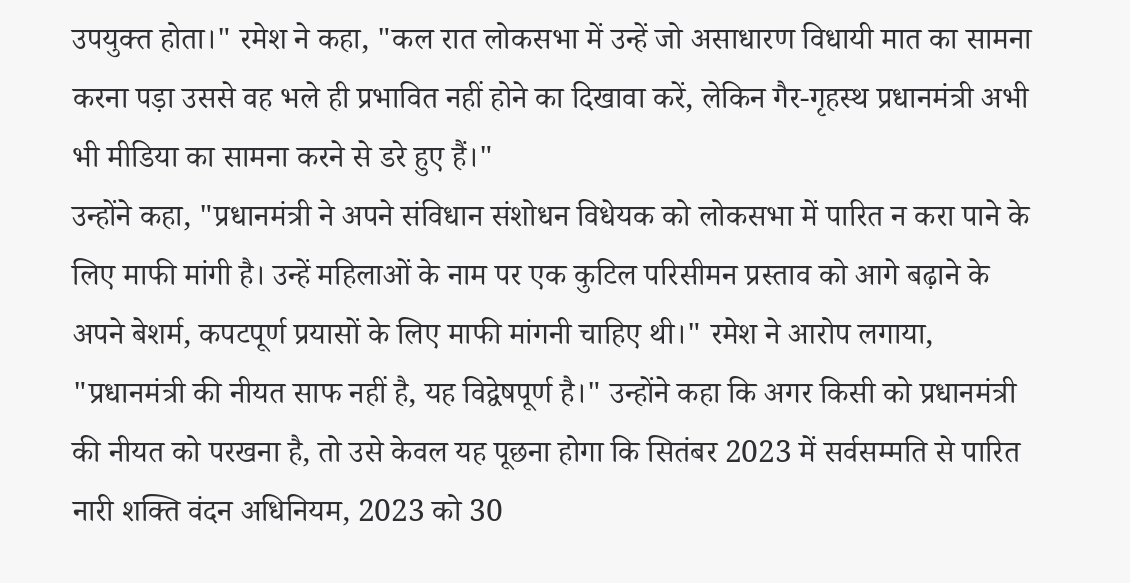उपयुक्त होता।" रमेश ने कहा, "कल रात लोकसभा में उन्हें जो असाधारण विधायी मात का सामना करना पड़ा उससे वह भले ही प्रभावित नहीं होने का दिखावा करें, लेकिन गैर-गृहस्थ प्रधानमंत्री अभी भी मीडिया का सामना करने से डरे हुए हैं।"
उन्होंने कहा, "प्रधानमंत्री ने अपने संविधान संशोधन विधेयक को लोकसभा में पारित न करा पाने के लिए माफी मांगी है। उन्हें महिलाओं के नाम पर एक कुटिल परिसीमन प्रस्ताव को आगे बढ़ाने के अपने बेशर्म, कपटपूर्ण प्रयासों के लिए माफी मांगनी चाहिए थी।" रमेश ने आरोप लगाया, "प्रधानमंत्री की नीयत साफ नहीं है, यह विद्वेषपूर्ण है।" उन्होंने कहा कि अगर किसी को प्रधानमंत्री की नीयत को परखना है, तो उसे केवल यह पूछना होगा कि सितंबर 2023 में सर्वसम्मति से पारित नारी शक्ति वंदन अधिनियम, 2023 को 30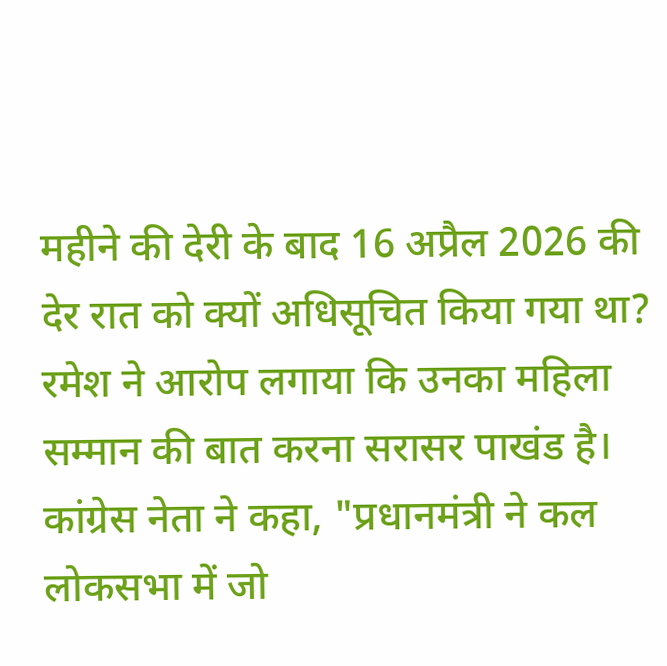महीने की देरी के बाद 16 अप्रैल 2026 की देर रात को क्यों अधिसूचित किया गया था? रमेश ने आरोप लगाया कि उनका महिला सम्मान की बात करना सरासर पाखंड है।
कांग्रेस नेता ने कहा, "प्रधानमंत्री ने कल लोकसभा में जो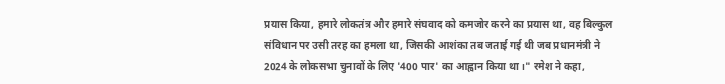प्रयास किया, हमारे लोकतंत्र और हमारे संघवाद को कमजोर करने का प्रयास था, वह बिल्कुल संविधान पर उसी तरह का हमला था, जिसकी आशंका तब जताई गई थी जब प्रधानमंत्री ने 2024 के लोकसभा चुनावों के लिए '400 पार' का आह्वान किया था।" रमेश ने कहा,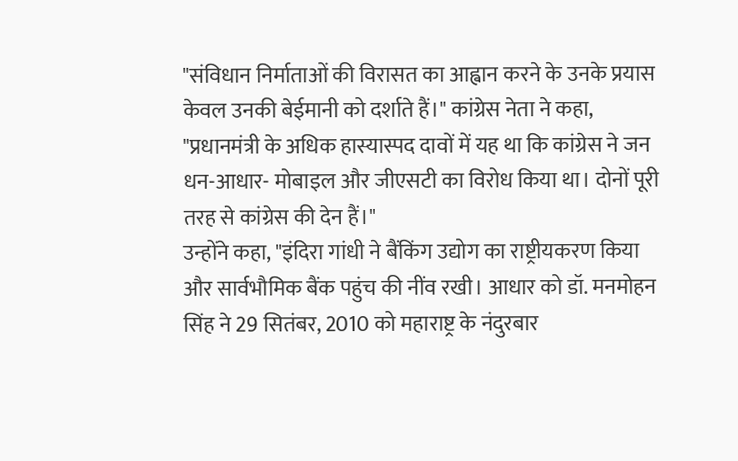"संविधान निर्माताओं की विरासत का आह्वान करने के उनके प्रयास केवल उनकी बेईमानी को दर्शाते हैं।" कांग्रेस नेता ने कहा, "प्रधानमंत्री के अधिक हास्यास्पद दावों में यह था कि कांग्रेस ने जन धन-आधार- मोबाइल और जीएसटी का विरोध किया था। दोनों पूरी तरह से कांग्रेस की देन हैं।"
उन्होंने कहा, "इंदिरा गांधी ने बैंकिंग उद्योग का राष्ट्रीयकरण किया और सार्वभौमिक बैंक पहुंच की नींव रखी। आधार को डॉ. मनमोहन सिंह ने 29 सितंबर, 2010 को महाराष्ट्र के नंदुरबार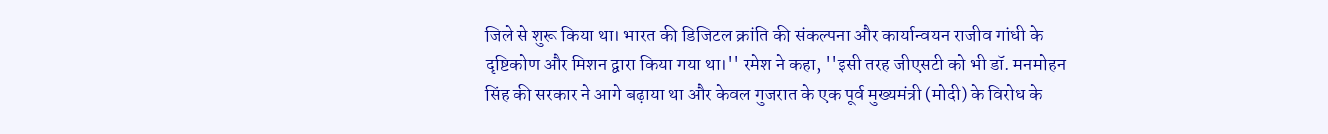जिले से शुरू किया था। भारत की डिजिटल क्रांति की संकल्पना और कार्यान्वयन राजीव गांधी के दृष्टिकोण और मिशन द्वारा किया गया था।'' रमेश ने कहा, ''इसी तरह जीएसटी को भी डॉ. मनमोहन सिंह की सरकार ने आगे बढ़ाया था और केवल गुजरात के एक पूर्व मुख्यमंत्री (मोदी) के विरोध के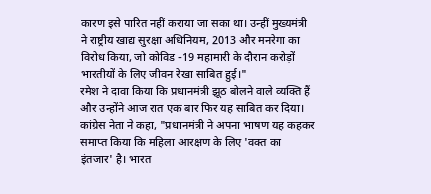कारण इसे पारित नहीं कराया जा सका था। उन्हीं मुख्यमंत्री ने राष्ट्रीय खाद्य सुरक्षा अधिनियम, 2013 और मनरेगा का विरोध किया, जो कोविड -19 महामारी के दौरान करोड़ों भारतीयों के लिए जीवन रेखा साबित हुई।"
रमेश ने दावा किया कि प्रधानमंत्री झूठ बोलने वाले व्यक्ति हैं और उन्होंने आज रात एक बार फिर यह साबित कर दिया। कांग्रेस नेता ने कहा, "प्रधानमंत्री ने अपना भाषण यह कहकर समाप्त किया कि महिला आरक्षण के लिए 'वक्त का इंतजार' है। भारत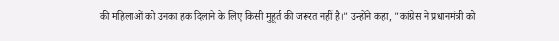की महिलाओं को उनका हक दिलाने के लिए किसी मुहूर्त की जरूरत नहीं है।" उन्होंने कहा, "कांग्रेस ने प्रधानमंत्री को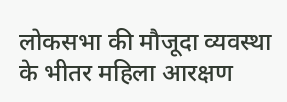लोकसभा की मौजूदा व्यवस्था के भीतर महिला आरक्षण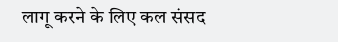लागू करने के लिए कल संसद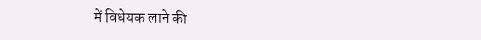में विधेयक लाने की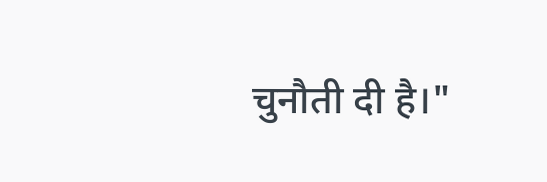चुनौती दी है।"